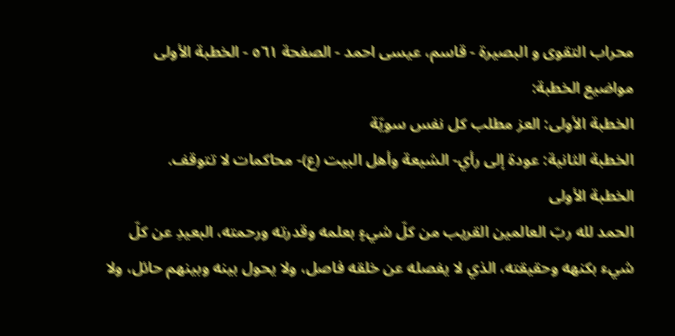محراب التقوى و البصيرة - قاسم، عيسى احمد - الصفحة ٥٦١ - الخطبة الأولى
مواضيع الخطبة:
الخطبة الأولى: العز مطلب كل نفس سويّة
الخطبة الثانية: عودة إلى رأي- الشيعة وأهل البيت (ع)- محاكمات لا تتوقف.
الخطبة الأولى
الحمد لله ربّ العالمين القريب من كلّ شيءٍ بعلمه وقدرته ورحمته، البعيدِ عن كلّ شيء بكنهه وحقيقته، الذي لا يفصله عن خلقه فاصل، ولا يحول بينه وبينهم حائل، ولا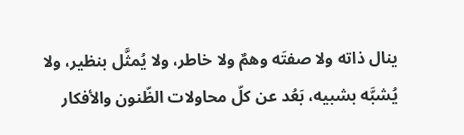ينال ذاته ولا صفتَه وهمٌ ولا خاطر، ولا يُمثَّل بنظير، ولا يُشبَّه بشبيه، بَعُد عن كلّ محاولات الظّنون والأفكار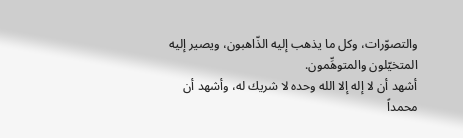والتصوّرات، وكل ما يذهب إليه الذّاهبون، ويصير إليه المتخيّلون والمتوهِّمون.
أشهد أن لا إله إلا الله وحده لا شريك له، وأشهد أن محمداً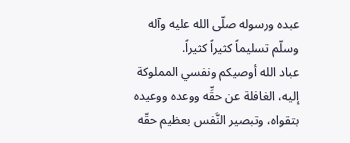عبده ورسوله صلّى الله عليه وآله وسلّم تسليماً كثيراً كثيراً.
عباد الله أوصيكم ونفسي المملوكة إليه، الغافلة عن حقِّه ووعده ووعيده بتقواه، وتبصير النَّفس بعظيم حقّه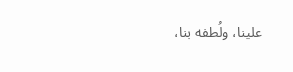علينا، ولُطفه بنا،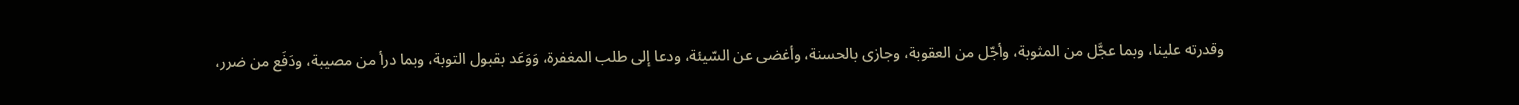وقدرته علينا، وبما عجَّل من المثوبة، وأجّل من العقوبة، وجازى بالحسنة، وأغضى عن السّيئة، ودعا إلى طلب المغفرة، وَوَعَد بقبول التوبة، وبما درأ من مصيبة، ودَفَع من ضرر،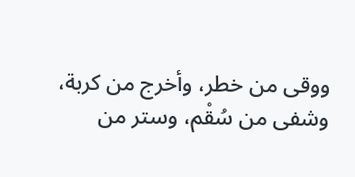ووقى من خطر، وأخرج من كربة، وشفى من سُقْم، وستر من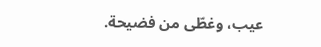عيب، وغطّى من فضيحة.